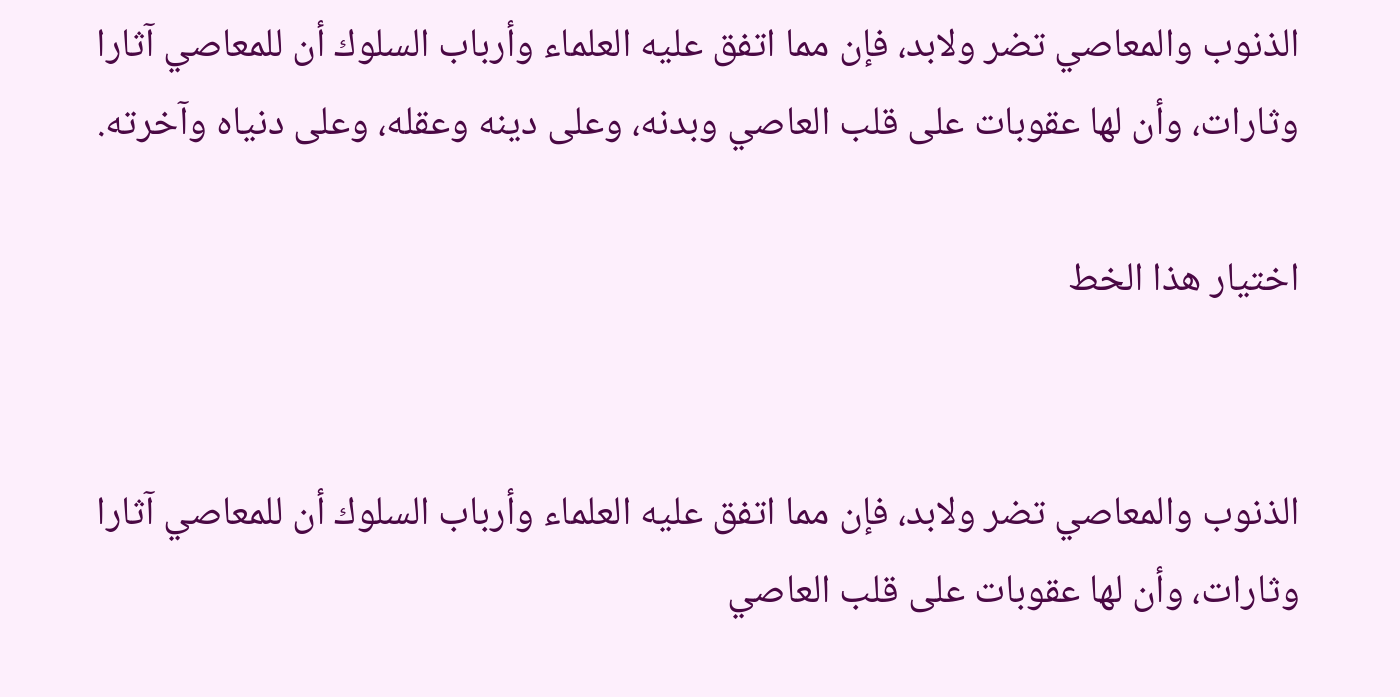الذنوب والمعاصي تضر ولابد، فإن مما اتفق عليه العلماء وأرباب السلوك أن للمعاصي آثارا وثارات، وأن لها عقوبات على قلب العاصي وبدنه، وعلى دينه وعقله، وعلى دنياه وآخرته.

اختيار هذا الخط


الذنوب والمعاصي تضر ولابد، فإن مما اتفق عليه العلماء وأرباب السلوك أن للمعاصي آثارا وثارات، وأن لها عقوبات على قلب العاصي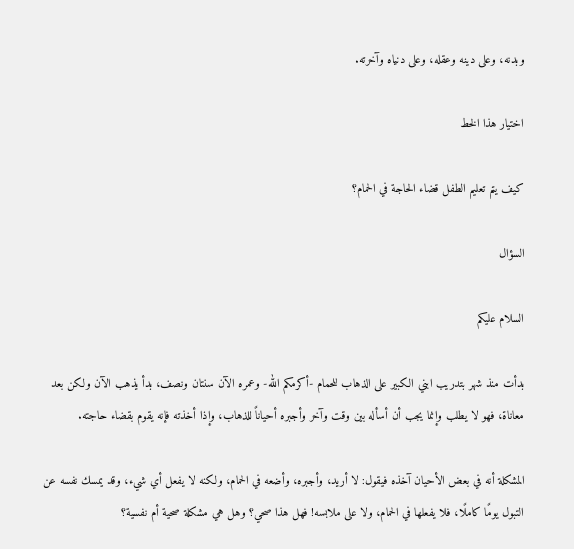وبدنه، وعلى دينه وعقله، وعلى دنياه وآخرته.

اختيار هذا الخط

كيف يتم تعليم الطفل قضاء الحاجة في الحمام؟

السؤال

السلام عليكم

بدأت منذ شهر بتدريب ابني الكبير على الذهاب للحمام -أكرمكم الله- وعمره الآن سنتان ونصف، بدأ يذهب الآن ولكن بعد معاناة، فهو لا يطلب وإنما يجب أن أسأله بين وقت وآخر وأجبره أحياناً للذهاب، وإذا أخذته فإنه يقوم بقضاء حاجته.

المشكلة أنه في بعض الأحيان آخذه فيقول: لا أريد، وأجبره، وأضعه في الحمام، ولكنه لا يفعل أي شيء، وقد يمسك نفسه عن التبول يومًا كاملًا، فلا يفعلها في الحمام، ولا على ملابسه! فهل هذا صحي؟ وهل هي مشكلة صحية أم نفسية؟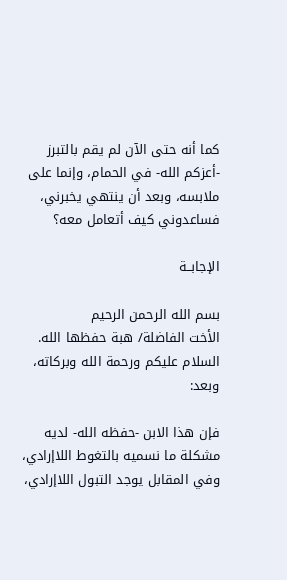كما أنه حتى الآن لم يقم بالتبرز -أعزكم الله- في الحمام، وإنما على ملابسه، وبعد أن ينتهي يخبرني، فساعدوني كيف أتعامل معه؟

الإجابــة

بسم الله الرحمن الرحيم
الأخت الفاضلة/ هبة حفظها الله.
السلام عليكم ورحمة الله وبركاته، وبعد:

فإن هذا الابن -حفظه الله- لديه مشكلة ما نسميه بالتغوط اللاإرادي، وفي المقابل يوجد التبول اللاإرادي،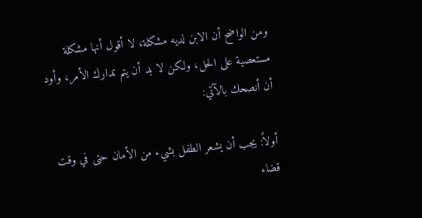ومن الواضح أن الابن لديه مشكلة، لا أقول أنها مشكلة مستعصية على الحل، ولكن لا بد أن يتم تدارك الأمر، وأود أن أنصحك بالآتي:

أولاً: يجب أن يشعر الطفل بشيء من الأمان حتى في وقت قضاء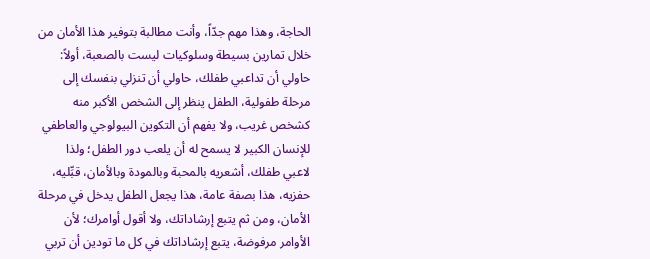الحاجة، وهذا مهم جدّاً، وأنت مطالبة بتوفير هذا الأمان من خلال تمارين بسيطة وسلوكيات ليست بالصعبة، أولاً: حاولي أن تداعبي طفلك، حاولي أن تنزلي بنفسك إلى مرحلة طفولية، الطفل ينظر إلى الشخص الأكبر منه كشخص غريب، ولا يفهم أن التكوين البيولوجي والعاطفي للإنسان الكبير لا يسمح له أن يلعب دور الطفل؛ ولذا لاعبي طفلك، أشعريه بالمحبة وبالمودة وبالأمان، قبِّليه، حفزيه، هذا بصفة عامة، هذا يجعل الطفل يدخل في مرحلة الأمان، ومن ثم يتبع إرشاداتك، ولا أقول أوامرك؛ لأن الأوامر مرفوضة، يتبع إرشاداتك في كل ما تودين أن تربي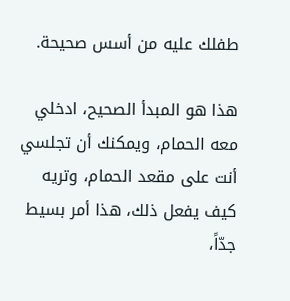طفلك عليه من أسس صحيحة.

هذا هو المبدأ الصحيح، ادخلي معه الحمام، ويمكنك أن تجلسي أنت على مقعد الحمام، وتريه كيف يفعل ذلك، هذا أمر بسيط جدّاً،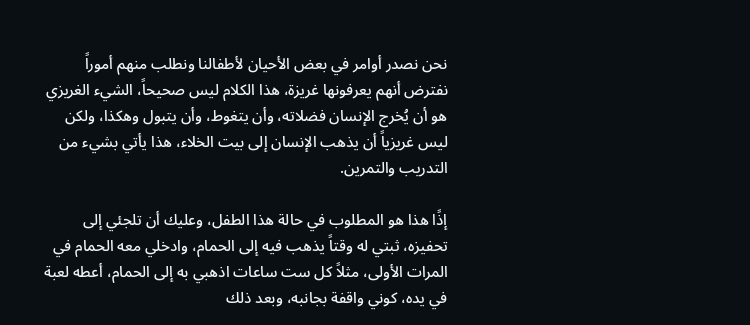نحن نصدر أوامر في بعض الأحيان لأطفالنا ونطلب منهم أموراً نفترض أنهم يعرفونها غريزة، هذا الكلام ليس صحيحاً، الشيء الغريزي هو أن يُخرج الإنسان فضلاته، وأن يتغوط، وأن يتبول وهكذا، ولكن ليس غريزياً أن يذهب الإنسان إلى بيت الخلاء، هذا يأتي بشيء من التدريب والتمرين.

إذًا هذا هو المطلوب في حالة هذا الطفل، وعليك أن تلجئي إلى تحفيزه، ثبتي له وقتاً يذهب فيه إلى الحمام، وادخلي معه الحمام في المرات الأولى، مثلاً كل ست ساعات اذهبي به إلى الحمام، أعطه لعبة في يده، كوني واقفة بجانبه، وبعد ذلك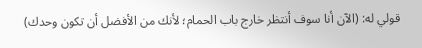قولي له: (الآن أنا سوف أنتظر خارج باب الحمام؛ لأنك من الأفضل أن تكون وحدك)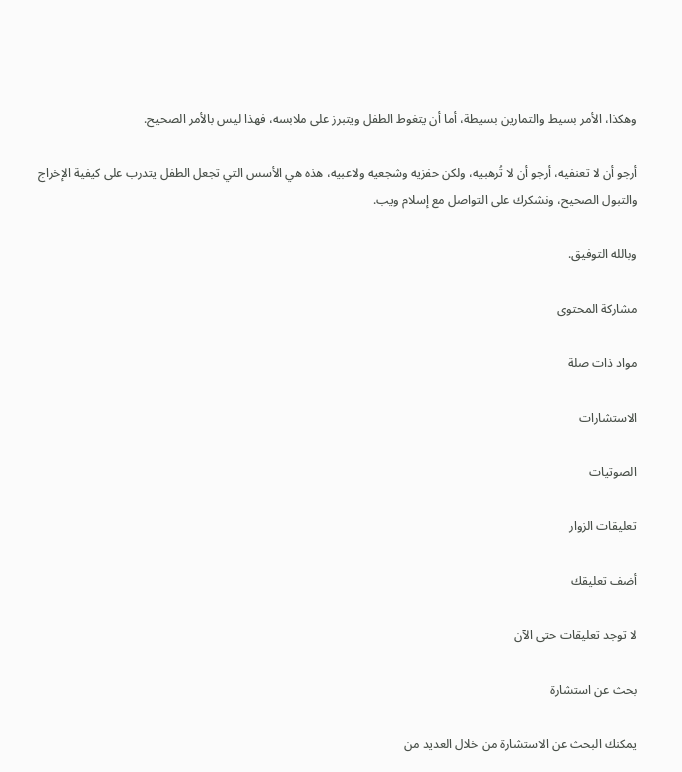وهكذا، الأمر بسيط والتمارين بسيطة، أما أن يتغوط الطفل ويتبرز على ملابسه، فهذا ليس بالأمر الصحيح.

أرجو أن لا تعنفيه، أرجو أن لا تُرهبيه، ولكن حفزيه وشجعيه ولاعبيه، هذه هي الأسس التي تجعل الطفل يتدرب على كيفية الإخراج والتبول الصحيح، ونشكرك على التواصل مع إسلام ويب.

وبالله التوفيق.

مشاركة المحتوى

مواد ذات صلة

الاستشارات

الصوتيات

تعليقات الزوار

أضف تعليقك

لا توجد تعليقات حتى الآن

بحث عن استشارة

يمكنك البحث عن الاستشارة من خلال العديد من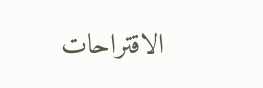الاقتراحات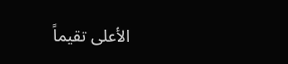الأعلى تقيماً